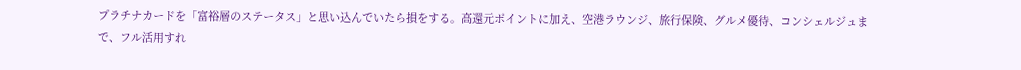プラチナカードを「富裕層のステータス」と思い込んでいたら損をする。高還元ポイントに加え、空港ラウンジ、旅行保険、グルメ優待、コンシェルジュまで、フル活用すれ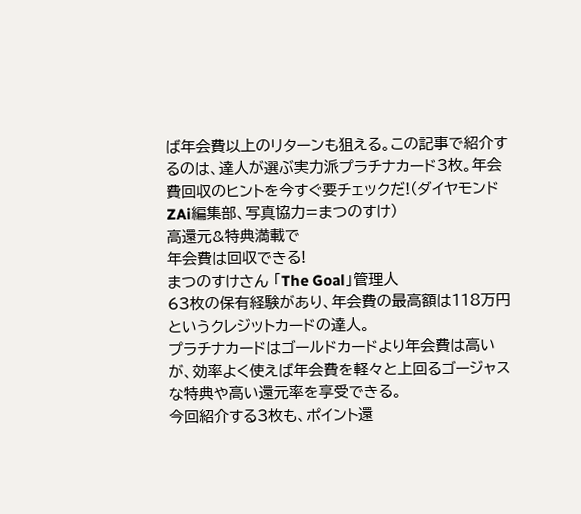ば年会費以上のリターンも狙える。この記事で紹介するのは、達人が選ぶ実力派プラチナカード3枚。年会費回収のヒントを今すぐ要チェックだ!(ダイヤモンドZAi編集部、写真協力=まつのすけ)
高還元&特典満載で
年会費は回収できる!
まつのすけさん 「The Goal」管理人
63枚の保有経験があり、年会費の最高額は118万円というクレジットカードの達人。
プラチナカードはゴールドカードより年会費は高いが、効率よく使えば年会費を軽々と上回るゴージャスな特典や高い還元率を享受できる。
今回紹介する3枚も、ポイント還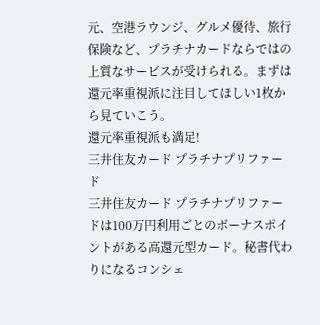元、空港ラウンジ、グルメ優待、旅行保険など、プラチナカードならではの上質なサービスが受けられる。まずは還元率重視派に注目してほしい1枚から見ていこう。
還元率重視派も満足!
三井住友カード プラチナプリファード
三井住友カード プラチナプリファードは100万円利用ごとのボーナスポイントがある高還元型カード。秘書代わりになるコンシェ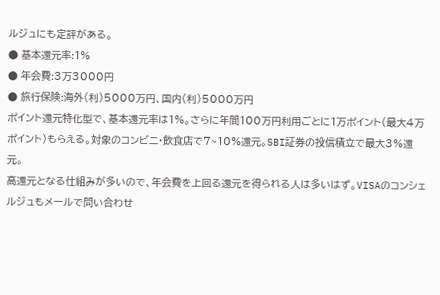ルジュにも定評がある。
● 基本還元率:1%
● 年会費:3万3000円
● 旅行保険:海外(利)5000万円、国内(利)5000万円
ポイント還元特化型で、基本還元率は1%。さらに年間100万円利用ごとに1万ポイント(最大4万ポイント)もらえる。対象のコンビニ・飲食店で7~10%還元。SBI証券の投信積立で最大3%還元。
高還元となる仕組みが多いので、年会費を上回る還元を得られる人は多いはず。VISAのコンシェルジュもメールで問い合わせ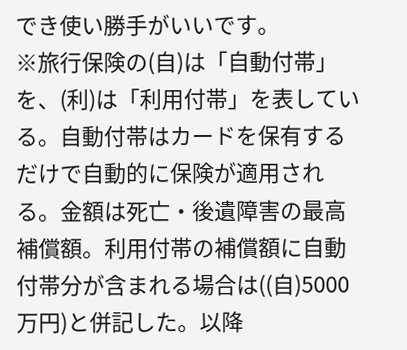でき使い勝手がいいです。
※旅行保険の(自)は「自動付帯」を、(利)は「利用付帯」を表している。自動付帯はカードを保有するだけで自動的に保険が適用される。金額は死亡・後遺障害の最高補償額。利用付帯の補償額に自動付帯分が含まれる場合は((自)5000万円)と併記した。以降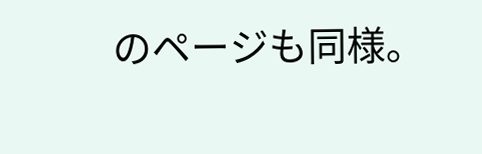のページも同様。